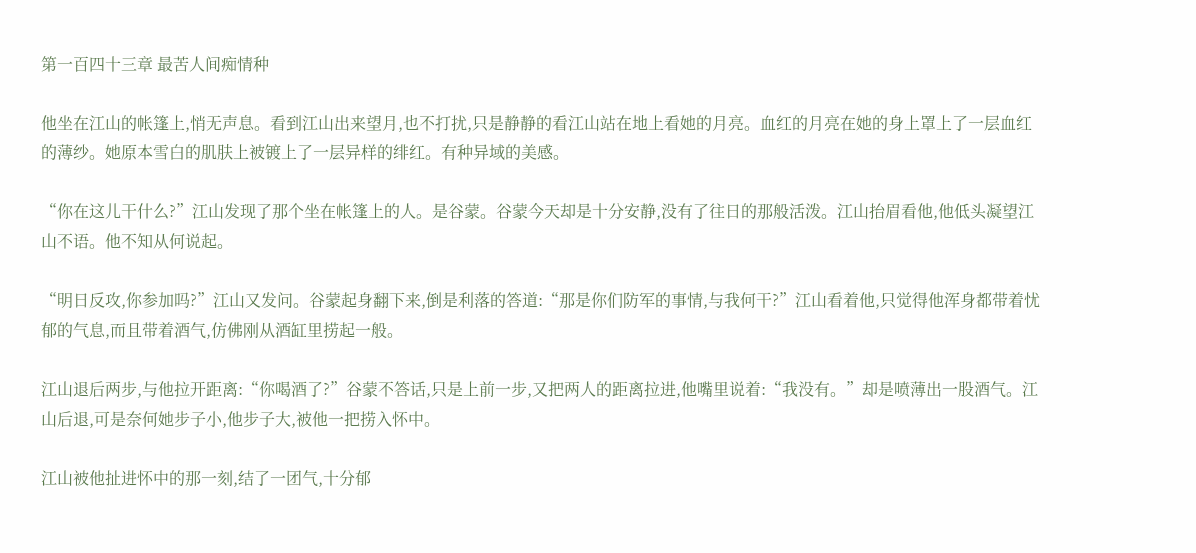第一百四十三章 最苦人间痴情种

他坐在江山的帐篷上,悄无声息。看到江山出来望月,也不打扰,只是静静的看江山站在地上看她的月亮。血红的月亮在她的身上罩上了一层血红的薄纱。她原本雪白的肌肤上被镀上了一层异样的绯红。有种异域的美感。

“你在这儿干什么?”江山发现了那个坐在帐篷上的人。是谷蒙。谷蒙今天却是十分安静,没有了往日的那般活泼。江山抬眉看他,他低头凝望江山不语。他不知从何说起。

“明日反攻,你参加吗?”江山又发问。谷蒙起身翻下来,倒是利落的答道:“那是你们防军的事情,与我何干?”江山看着他,只觉得他浑身都带着忧郁的气息,而且带着酒气,仿佛刚从酒缸里捞起一般。

江山退后两步,与他拉开距离:“你喝酒了?”谷蒙不答话,只是上前一步,又把两人的距离拉进,他嘴里说着:“我没有。”却是喷薄出一股酒气。江山后退,可是奈何她步子小,他步子大,被他一把捞入怀中。

江山被他扯进怀中的那一刻,结了一团气,十分郁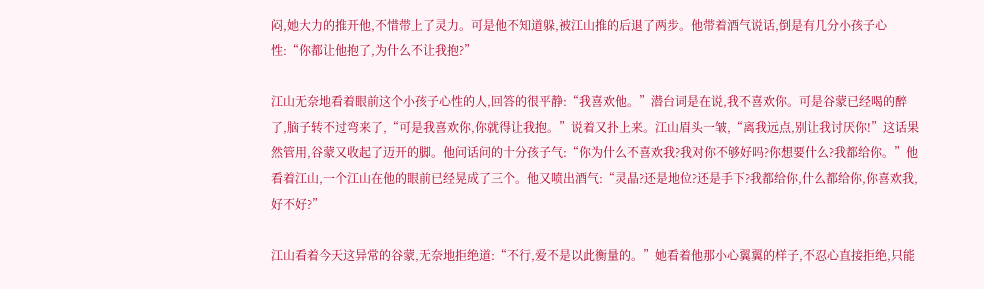闷,她大力的推开他,不惜带上了灵力。可是他不知道躲,被江山推的后退了两步。他带着酒气说话,倒是有几分小孩子心性:“你都让他抱了,为什么不让我抱?”

江山无奈地看着眼前这个小孩子心性的人,回答的很平静:“我喜欢他。”潜台词是在说,我不喜欢你。可是谷蒙已经喝的醉了,脑子转不过弯来了,“可是我喜欢你,你就得让我抱。”说着又扑上来。江山眉头一皱,“离我远点,别让我讨厌你!”这话果然管用,谷蒙又收起了迈开的脚。他问话问的十分孩子气:“你为什么不喜欢我?我对你不够好吗?你想要什么?我都给你。”他看着江山,一个江山在他的眼前已经晃成了三个。他又喷出酒气:“灵晶?还是地位?还是手下?我都给你,什么都给你,你喜欢我,好不好?”

江山看着今天这异常的谷蒙,无奈地拒绝道:“不行,爱不是以此衡量的。”她看着他那小心翼翼的样子,不忍心直接拒绝,只能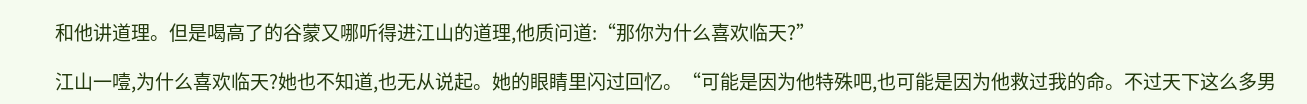和他讲道理。但是喝高了的谷蒙又哪听得进江山的道理,他质问道:“那你为什么喜欢临天?”

江山一噎,为什么喜欢临天?她也不知道,也无从说起。她的眼睛里闪过回忆。“可能是因为他特殊吧,也可能是因为他救过我的命。不过天下这么多男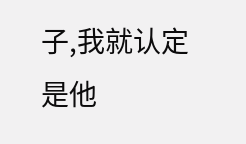子,我就认定是他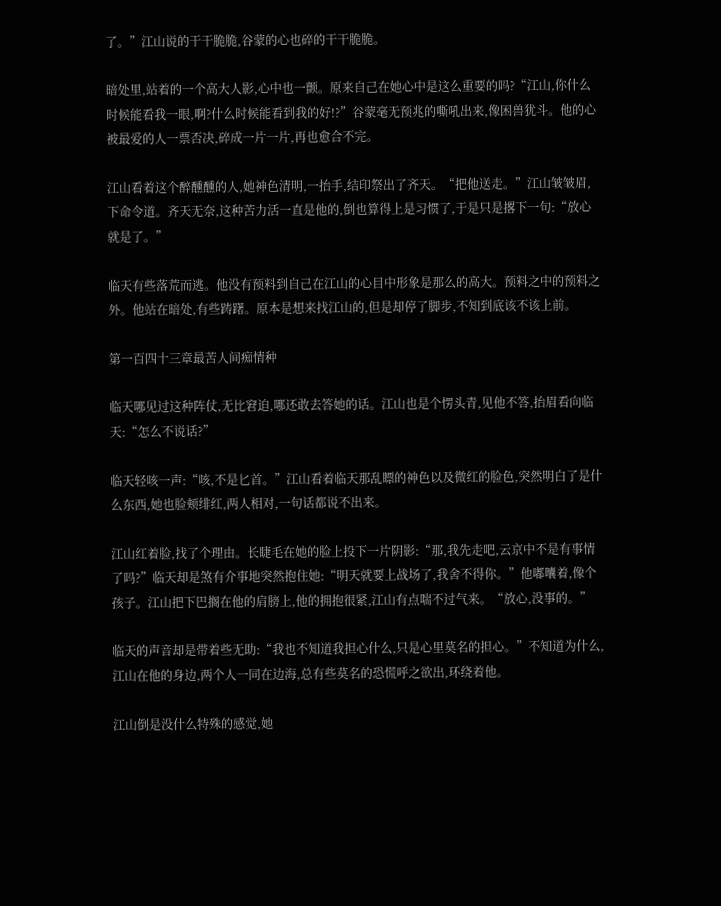了。”江山说的干干脆脆,谷蒙的心也碎的干干脆脆。

暗处里,站着的一个高大人影,心中也一颤。原来自己在她心中是这么重要的吗?“江山,你什么时候能看我一眼,啊?什么时候能看到我的好!?”谷蒙毫无预兆的嘶吼出来,像困兽犹斗。他的心被最爱的人一票否决,碎成一片一片,再也愈合不完。

江山看着这个醉醺醺的人,她神色清明,一抬手,结印祭出了齐天。“把他送走。”江山皱皱眉,下命令道。齐天无奈,这种苦力活一直是他的,倒也算得上是习惯了,于是只是撂下一句:“放心就是了。”

临天有些落荒而逃。他没有预料到自己在江山的心目中形象是那么的高大。预料之中的预料之外。他站在暗处,有些踌躇。原本是想来找江山的,但是却停了脚步,不知到底该不该上前。

第一百四十三章最苦人间痴情种

临天哪见过这种阵仗,无比窘迫,哪还敢去答她的话。江山也是个愣头青,见他不答,抬眉看向临天:“怎么不说话?”

临天轻咳一声:“咳,不是匕首。”江山看着临天那乱瞟的神色以及微红的脸色,突然明白了是什么东西,她也脸颊绯红,两人相对,一句话都说不出来。

江山红着脸,找了个理由。长睫毛在她的脸上投下一片阴影:“那,我先走吧,云京中不是有事情了吗?”临天却是煞有介事地突然抱住她:“明天就要上战场了,我舍不得你。”他嘟囔着,像个孩子。江山把下巴搁在他的肩膀上,他的拥抱很紧,江山有点喘不过气来。“放心,没事的。”

临天的声音却是带着些无助:“我也不知道我担心什么,只是心里莫名的担心。”不知道为什么,江山在他的身边,两个人一同在边海,总有些莫名的恐慌呼之欲出,环绕着他。

江山倒是没什么特殊的感觉,她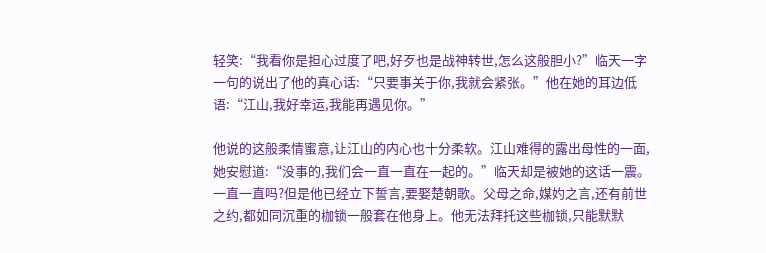轻笑:“我看你是担心过度了吧,好歹也是战神转世,怎么这般胆小?”临天一字一句的说出了他的真心话:“只要事关于你,我就会紧张。”他在她的耳边低语:“江山,我好幸运,我能再遇见你。”

他说的这般柔情蜜意,让江山的内心也十分柔软。江山难得的露出母性的一面,她安慰道:“没事的,我们会一直一直在一起的。”临天却是被她的这话一震。一直一直吗?但是他已经立下誓言,要娶楚朝歌。父母之命,媒妁之言,还有前世之约,都如同沉重的枷锁一般套在他身上。他无法拜托这些枷锁,只能默默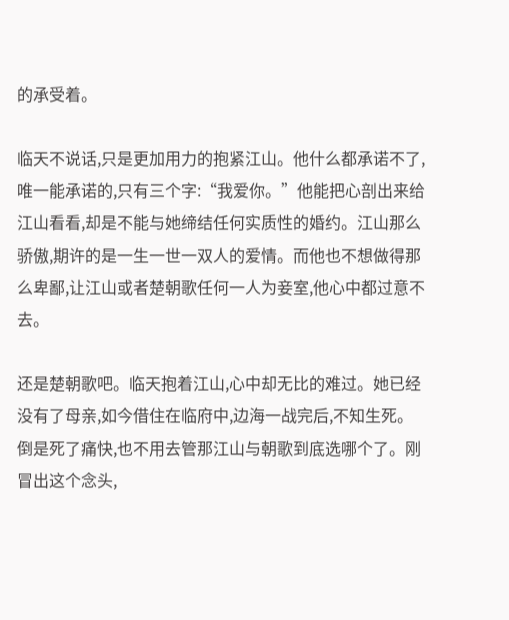的承受着。

临天不说话,只是更加用力的抱紧江山。他什么都承诺不了,唯一能承诺的,只有三个字:“我爱你。”他能把心剖出来给江山看看,却是不能与她缔结任何实质性的婚约。江山那么骄傲,期许的是一生一世一双人的爱情。而他也不想做得那么卑鄙,让江山或者楚朝歌任何一人为妾室,他心中都过意不去。

还是楚朝歌吧。临天抱着江山,心中却无比的难过。她已经没有了母亲,如今借住在临府中,边海一战完后,不知生死。倒是死了痛快,也不用去管那江山与朝歌到底选哪个了。刚冒出这个念头,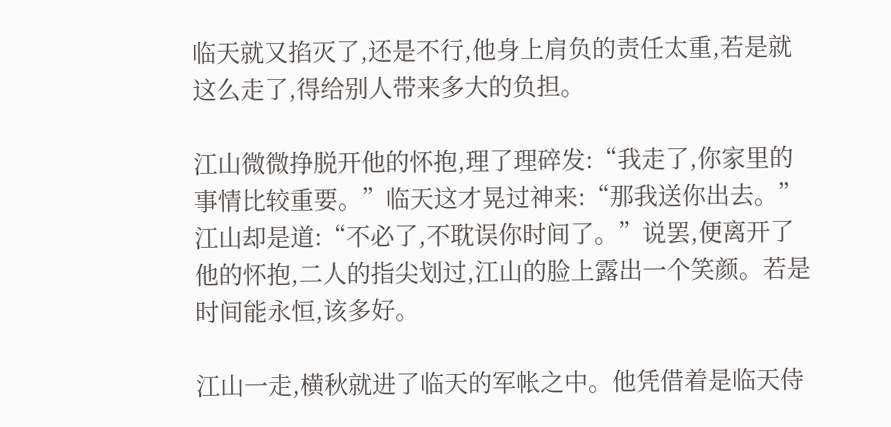临天就又掐灭了,还是不行,他身上肩负的责任太重,若是就这么走了,得给别人带来多大的负担。

江山微微挣脱开他的怀抱,理了理碎发:“我走了,你家里的事情比较重要。”临天这才晃过神来:“那我送你出去。”江山却是道:“不必了,不耽误你时间了。”说罢,便离开了他的怀抱,二人的指尖划过,江山的脸上露出一个笑颜。若是时间能永恒,该多好。

江山一走,横秋就进了临天的军帐之中。他凭借着是临天侍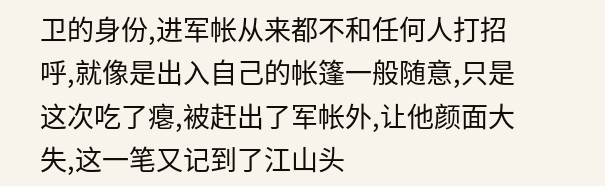卫的身份,进军帐从来都不和任何人打招呼,就像是出入自己的帐篷一般随意,只是这次吃了瘪,被赶出了军帐外,让他颜面大失,这一笔又记到了江山头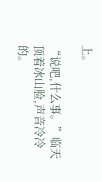上。

“说吧,什么事。”临天顶着冰山脸,声音冷冷的。